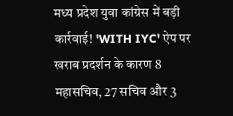मध्य प्रदेश युवा कांग्रेस में बड़ी कार्रवाई! 'WITH IYC' ऐप पर खराब प्रदर्शन के कारण 8 महासचिव, 27 सचिव और 3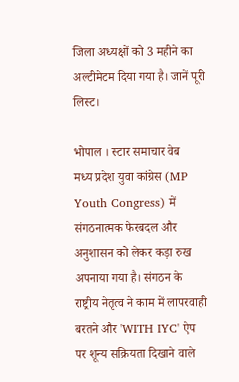जिला अध्यक्षों को 3 महीने का अल्टीमेटम दिया गया है। जानें पूरी लिस्ट।

भोपाल । स्टार समाचार वेब
मध्य प्रदेश युवा कांग्रेस (MP Youth Congress) में संगठनात्मक फेरबदल और अनुशासन को लेकर कड़ा रुख अपनाया गया है। संगठन के राष्ट्रीय नेतृत्व ने काम में लापरवाही बरतने और 'WITH IYC' ऐप पर शून्य सक्रियता दिखाने वाले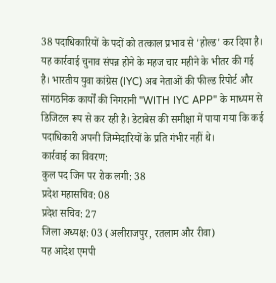38 पदाधिकारियों के पदों को तत्काल प्रभाव से 'होल्ड' कर दिया है।
यह कार्रवाई चुनाव संपन्न होने के महज चार महीने के भीतर की गई है। भारतीय युवा कांग्रेस (IYC) अब नेताओं की फील्ड रिपोर्ट और सांगठनिक कार्यों की निगरानी "WITH IYC APP" के माध्यम से डिजिटल रूप से कर रही है। डेटाबेस की समीक्षा में पाया गया कि कई पदाधिकारी अपनी जिम्मेदारियों के प्रति गंभीर नहीं थे।
कार्रवाई का विवरण:
कुल पद जिन पर रोक लगी: 38
प्रदेश महासचिव: 08
प्रदेश सचिव: 27
जिला अध्यक्ष: 03 (अलीराजपुर, रतलाम और रीवा)
यह आदेश एमपी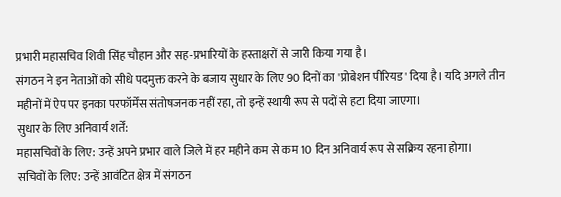प्रभारी महासचिव शिवी सिंह चौहान और सह-प्रभारियों के हस्ताक्षरों से जारी किया गया है।
संगठन ने इन नेताओं को सीधे पदमुक्त करने के बजाय सुधार के लिए 90 दिनों का 'प्रोबेशन पीरियड' दिया है। यदि अगले तीन महीनों में ऐप पर इनका परफॉर्मेंस संतोषजनक नहीं रहा, तो इन्हें स्थायी रूप से पदों से हटा दिया जाएगा।
सुधार के लिए अनिवार्य शर्तें:
महासचिवों के लिए: उन्हें अपने प्रभार वाले जिले में हर महीने कम से कम 10 दिन अनिवार्य रूप से सक्रिय रहना होगा।
सचिवों के लिए: उन्हें आवंटित क्षेत्र में संगठन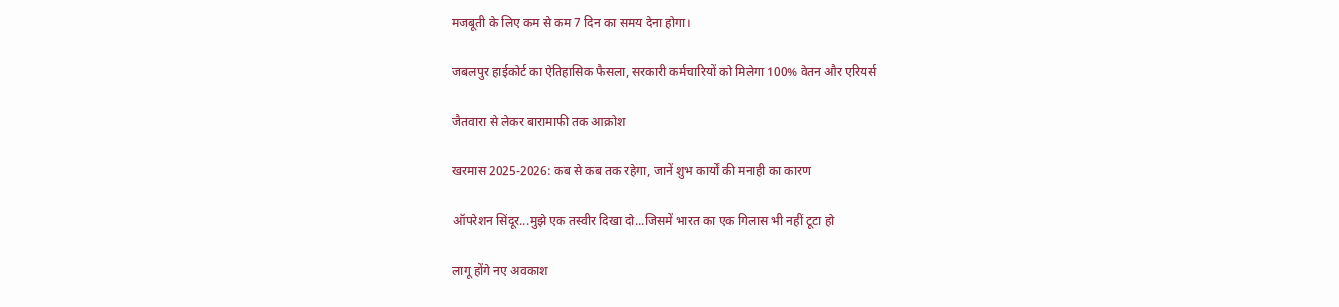मजबूती के लिए कम से कम 7 दिन का समय देना होगा।

जबलपुर हाईकोर्ट का ऐतिहासिक फैसला, सरकारी कर्मचारियों को मिलेगा 100% वेतन और एरियर्स

जैतवारा से लेकर बारामाफी तक आक्रोश

खरमास 2025-2026: कब से कब तक रहेगा, जानें शुभ कार्यों की मनाही का कारण

ऑपरेशन सिंदूर...मुझे एक तस्वीर दिखा दो...जिसमें भारत का एक गिलास भी नहीं टूटा हो

लागू होंगे नए अवकाश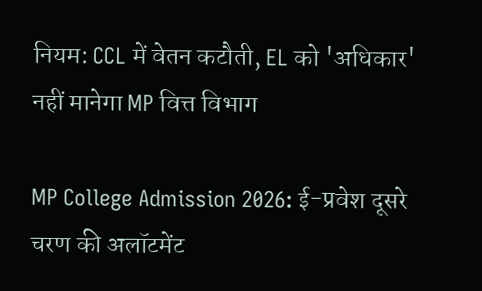नियम: CCL में वेतन कटौती, EL को 'अधिकार' नहीं मानेगा MP वित्त विभाग

MP College Admission 2026: ई-प्रवेश दूसरे चरण की अलॉटमेंट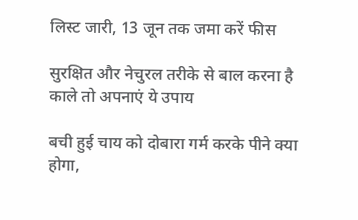लिस्ट जारी, 13 जून तक जमा करें फीस

सुरक्षित और नेचुरल तरीके से बाल करना है काले तो अपनाएं ये उपाय

बची हुई चाय को दोबारा गर्म करके पीने क्या होगा,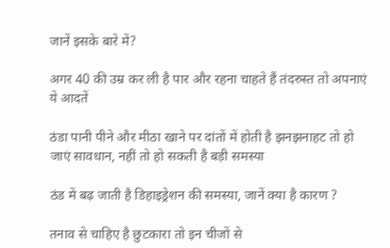जानें इसके बारे में?

अगर 40 की उम्र कर ली है पार और रहना चाहते हैं तंदरुस्त तो अपनाएं ये आदतें

ठंडा पानी पीने और मीठा खाने पर दांतों में होती है झनझनाहट तो हो जाएं सावधान, नहीं तो हो सकती है बड़ी समस्या

ठंड में बढ़ जाती है डिहाइड्रेशन की समस्या, जानें क्या है कारण ?

तनाव से चाहिए है छुटकारा तो इन चीजों से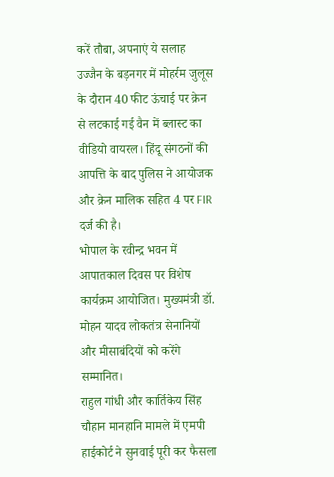करें तौबा, अपनाएं ये सलाह
उज्जैन के बड़नगर में मोहर्रम जुलूस के दौरान 40 फीट ऊंचाई पर क्रेन से लटकाई गई वैन में ब्लास्ट का वीडियो वायरल। हिंदू संगठनों की आपत्ति के बाद पुलिस ने आयोजक और क्रेन मालिक सहित 4 पर FIR दर्ज की है।
भोपाल के रवीन्द्र भवन में आपातकाल दिवस पर विशेष कार्यक्रम आयोजित। मुख्यमंत्री डॉ. मोहन यादव लोकतंत्र सेनानियों और मीसाबंदियों को करेंगे सम्मानित।
राहुल गांधी और कार्तिकेय सिंह चौहान मानहानि मामले में एमपी हाईकोर्ट ने सुनवाई पूरी कर फैसला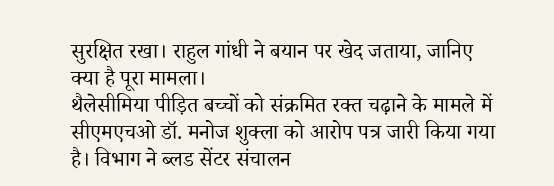सुरक्षित रखा। राहुल गांधी ने बयान पर खेद जताया, जानिए क्या है पूरा मामला।
थैलेसीमिया पीड़ित बच्चों को संक्रमित रक्त चढ़ाने के मामले में सीएमएचओ डॉ. मनोज शुक्ला को आरोप पत्र जारी किया गया है। विभाग ने ब्लड सेंटर संचालन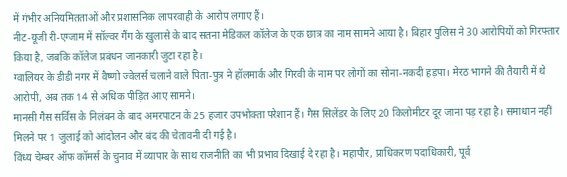में गंभीर अनियमितताओं और प्रशासनिक लापरवाही के आरोप लगाए हैं।
नीट-यूजी री-एग्जाम में सॉल्वर गैंग के खुलासे के बाद सतना मेडिकल कॉलेज के एक छात्र का नाम सामने आया है। बिहार पुलिस ने 30 आरोपियों को गिरफ्तार किया है, जबकि कॉलेज प्रबंधन जानकारी जुटा रहा है।
ग्वालियर के डीडी नगर में वैष्णो ज्वेलर्स चलाने वाले पिता-पुत्र ने हॉलमार्क और गिरवी के नाम पर लोगों का सोना-नकदी हड़पा। मेरठ भागने की तैयारी में थे आरोपी, अब तक 14 से अधिक पीड़ित आए सामने।
मानसी गैस सर्विस के निलंबन के बाद अमरपाटन के 25 हजार उपभोक्ता परेशान हैं। गैस सिलेंडर के लिए 20 किलोमीटर दूर जाना पड़ रहा है। समाधान नहीं मिलने पर 1 जुलाई को आंदोलन और बंद की चेतावनी दी गई है।
विंध्य चेम्बर ऑफ कॉमर्स के चुनाव में व्यापार के साथ राजनीति का भी प्रभाव दिखाई दे रहा है। महापौर, प्राधिकरण पदाधिकारी, पूर्व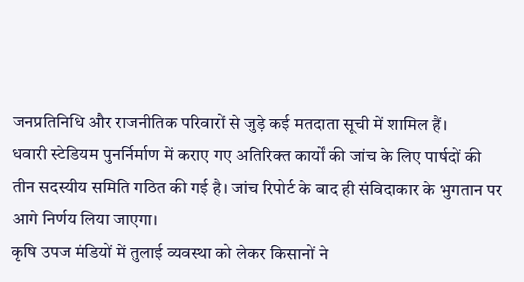जनप्रतिनिधि और राजनीतिक परिवारों से जुड़े कई मतदाता सूची में शामिल हैं।
धवारी स्टेडियम पुनर्निर्माण में कराए गए अतिरिक्त कार्यों की जांच के लिए पार्षदों की तीन सदस्यीय समिति गठित की गई है। जांच रिपोर्ट के बाद ही संविदाकार के भुगतान पर आगे निर्णय लिया जाएगा।
कृषि उपज मंडियों में तुलाई व्यवस्था को लेकर किसानों ने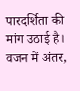पारदर्शिता की मांग उठाई है। वजन में अंतर,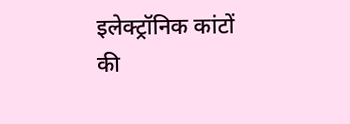इलेक्ट्रॉनिक कांटों की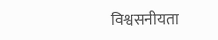विश्वसनीयता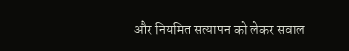और नियमित सत्यापन को लेकर सवाल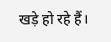खड़े हो रहे हैं।